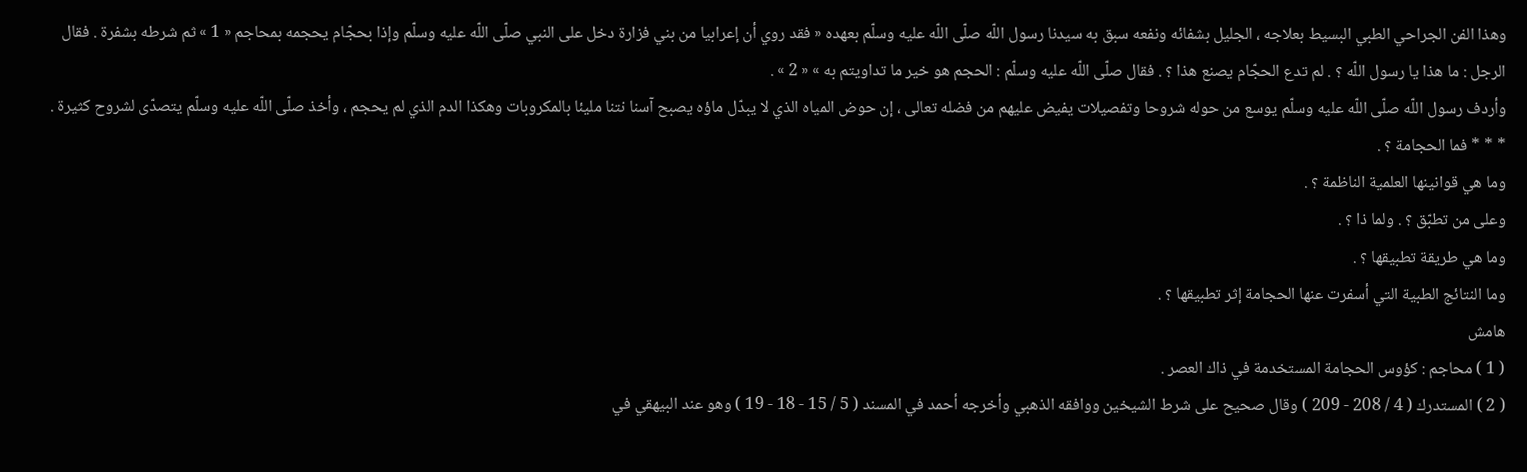وهذا الفن الجراحي الطبي البسيط بعلاجه ، الجليل بشفائه ونفعه سبق به سيدنا رسول اللّه صلّى اللّه عليه وسلّم بعهده « فقد روي أن إعرابيا من بني فزارة دخل على النبي صلّى اللّه عليه وسلّم وإذا بحجّام يحجمه بمحاجم « 1 » ثم شرطه بشفرة . فقال الرجل : ما هذا يا رسول اللّه ؟ . لم تدع الحجّام يصنع هذا ؟ . فقال صلّى اللّه عليه وسلّم : الحجم هو خير ما تداويتم به » « 2 » .
وأردف رسول اللّه صلّى اللّه عليه وسلّم يوسع من حوله شروحا وتفصيلات يفيض عليهم من فضله تعالى ، إن حوض المياه الذي لا يبدّل ماؤه يصبح آسنا نتنا مليئا بالمكروبات وهكذا الدم الذي لم يحجم ، وأخذ صلّى اللّه عليه وسلّم يتصدّى لشروح كثيرة .
* * * فما الحجامة ؟ .
وما هي قوانينها العلمية الناظمة ؟ .
وعلى من تطبّق ؟ . ولما ذا ؟ .
وما هي طريقة تطبيقها ؟ .
وما النتائج الطبية التي أسفرت عنها الحجامة إثر تطبيقها ؟ .
هامش
( 1 ) محاجم : كؤوس الحجامة المستخدمة في ذاك العصر .
( 2 ) المستدرك ( 4 / 208 - 209 ) وقال صحيح على شرط الشيخين ووافقه الذهبي وأخرجه أحمد في المسند ( 5 / 15 - 18 - 19 ) وهو عند البيهقي في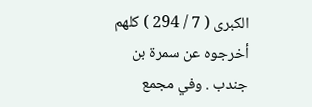الكبرى ( 7 / 294 ) كلهم أخرجوه عن سمرة بن جندب . وفي مجمع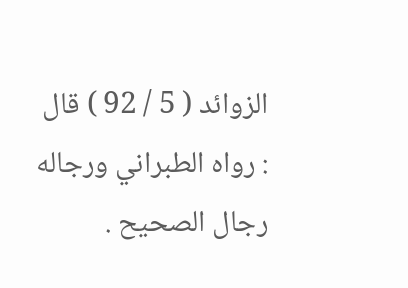الزوائد ( 5 / 92 ) قال : رواه الطبراني ورجاله رجال الصحيح .